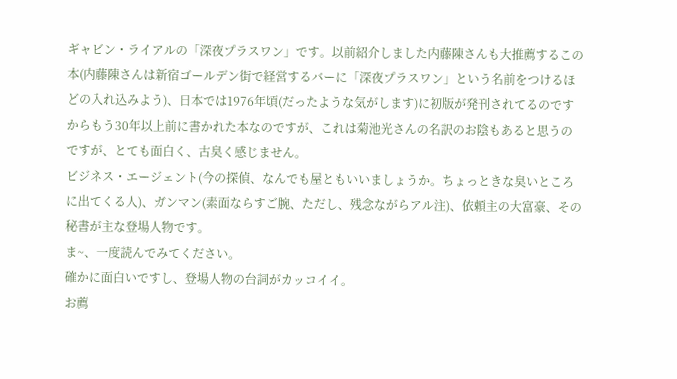ギャビン・ライアルの「深夜プラスワン」です。以前紹介しました内藤陳さんも大推薦するこの本(内藤陳さんは新宿ゴールデン街で経営するバーに「深夜プラスワン」という名前をつけるほどの入れ込みよう)、日本では1976年頃(だったような気がします)に初版が発刊されてるのですからもう30年以上前に書かれた本なのですが、これは菊池光さんの名訳のお陰もあると思うのですが、とても面白く、古臭く感じません。
ビジネス・エージェント(今の探偵、なんでも屋ともいいましょうか。ちょっときな臭いところに出てくる人)、ガンマン(素面ならすご腕、ただし、残念ながらアル注)、依頼主の大富豪、その秘書が主な登場人物です。
ま~、一度読んでみてください。
確かに面白いですし、登場人物の台詞がカッコイイ。
お薦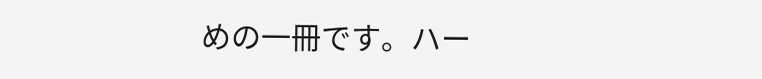めの一冊です。ハー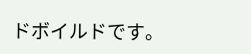ドボイルドです。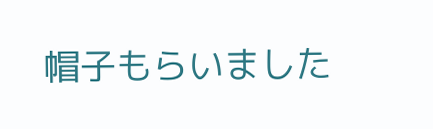帽子もらいました